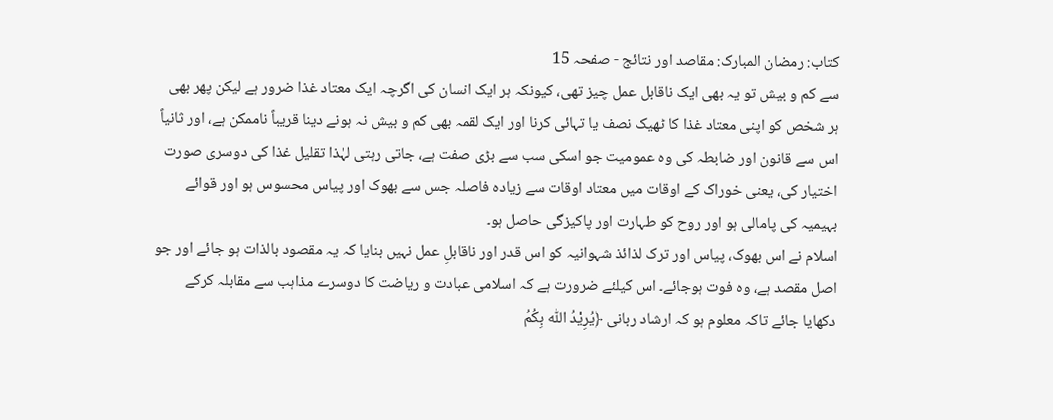کتاب: رمضان المبارک: مقاصد اور نتائج - صفحہ 15
سے کم و بیش تو یہ بھی ایک ناقابل عمل چیز تھی، کیونکہ ہر ایک انسان کی اگرچہ ایک معتاد غذا ضرور ہے لیکن پھر بھی ہر شخص کو اپنی معتاد غذا کا ٹھیک نصف یا تہائی کرنا اور ایک لقمہ بھی کم و بیش نہ ہونے دینا قریباً ناممکن ہے، اور ثانیاً اس سے قانون اور ضابطہ کی وہ عمومیت جو اسکی سب سے بڑی صفت ہے، جاتی رہتی لہٰذا تقلیل غذا کی دوسری صورت اختیار کی، یعنی خوراک کے اوقات میں معتاد اوقات سے زیادہ فاصلہ جس سے بھوک اور پیاس محسوس ہو اور قوائے بہیمیہ کی پامالی ہو اور روح کو طہارت اور پاکیزگی حاصل ہو۔
اسلام نے اس بھوک، پیاس اور ترک لذائذ شہوانیہ کو اس قدر اور ناقابلِ عمل نہیں بنایا کہ یہ مقصود بالذات ہو جائے اور جو اصل مقصد ہے، وہ فوت ہوجائے۔ اس کیلئے ضرورت ہے کہ اسلامی عبادت و ریاضت کا دوسرے مذاہب سے مقابلہ کرکے دکھایا جائے تاکہ معلوم ہو کہ ارشاد ربانی ﴿یُرِیْدُ اللّٰه بِکُمُ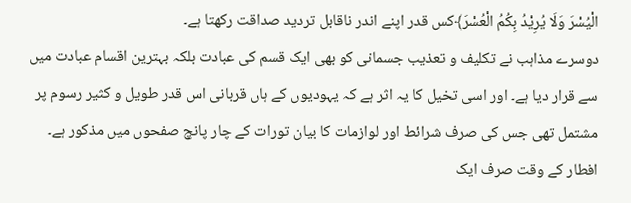الْیُسْرَ وَلَا یُرِیْدُ بِکُمُ الْعُسْرَ﴾کس قدر اپنے اندر ناقابل تردید صداقت رکھتا ہے۔
دوسرے مذاہب نے تکلیف و تعذیب جسمانی کو بھی ایک قسم کی عبادت بلکہ بہترین اقسام عبادت میں سے قرار دیا ہے۔ اور اسی تخیل کا یہ اثر ہے کہ یہودیوں کے ہاں قربانی اس قدر طویل و کثیر رسوم پر مشتمل تھی جس کی صرف شرائط اور لوازمات کا بیان تورات کے چار پانچ صفحوں میں مذکور ہے۔ افطار کے وقت صرف ایک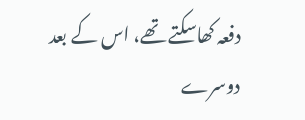دفعہ کھاسکتے تھے، اس کے بعد دوسرے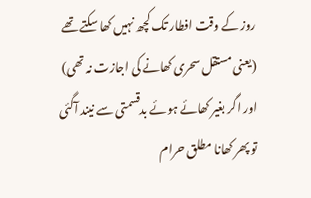روز کے وقت افطار تک کچھ نہیں کھا سکتے تھے (یعنی مستقل سحری کھانے کی اجازت نہ تھی) اور اگر بغیر کھائے ہوئے بدقسمتی سے نیند آگئی تو پھر کھانا مطلق حرام